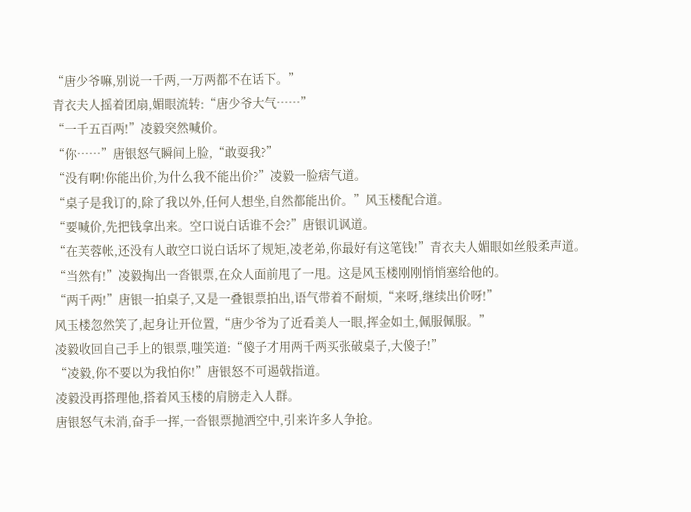“唐少爷嘛,别说一千两,一万两都不在话下。”
青衣夫人摇着团扇,媚眼流转:“唐少爷大气……”
“一千五百两!”凌毅突然喊价。
“你……”唐银怒气瞬间上脸,“敢耍我?”
“没有啊!你能出价,为什么我不能出价?”凌毅一脸痞气道。
“桌子是我订的,除了我以外,任何人想坐,自然都能出价。”风玉楼配合道。
“要喊价,先把钱拿出来。空口说白话谁不会?”唐银讥讽道。
“在芙蓉帐,还没有人敢空口说白话坏了规矩,凌老弟,你最好有这笔钱!”青衣夫人媚眼如丝般柔声道。
“当然有!”凌毅掏出一沓银票,在众人面前甩了一甩。这是风玉楼刚刚悄悄塞给他的。
“两千两!”唐银一拍桌子,又是一叠银票拍出,语气带着不耐烦,“来呀,继续出价呀!”
风玉楼忽然笑了,起身让开位置,“唐少爷为了近看美人一眼,挥金如土,佩服佩服。”
凌毅收回自己手上的银票,嗤笑道:“傻子才用两千两买张破桌子,大傻子!”
“凌毅,你不要以为我怕你!”唐银怒不可遏戟指道。
凌毅没再搭理他,搭着风玉楼的肩膀走入人群。
唐银怒气未消,奋手一挥,一沓银票抛洒空中,引来许多人争抢。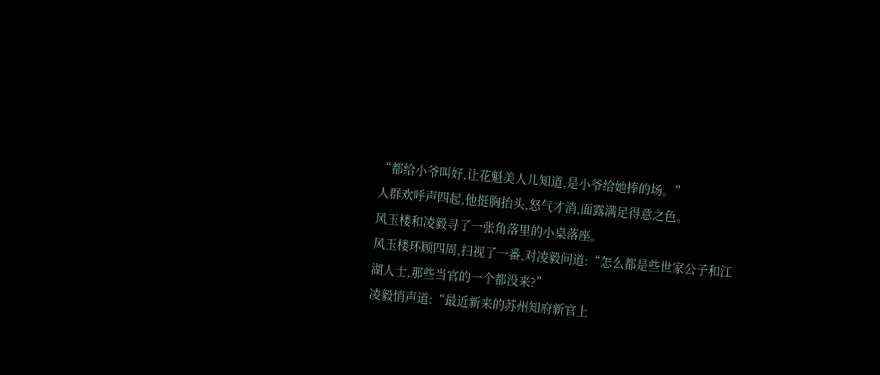“都给小爷叫好,让花魁美人儿知道,是小爷给她捧的场。”
人群欢呼声四起,他挺胸抬头,怒气才消,面露满足得意之色。
风玉楼和凌毅寻了一张角落里的小桌落座。
风玉楼环顾四周,扫视了一番,对凌毅问道:“怎么都是些世家公子和江湖人士,那些当官的一个都没来?”
凌毅悄声道:“最近新来的苏州知府新官上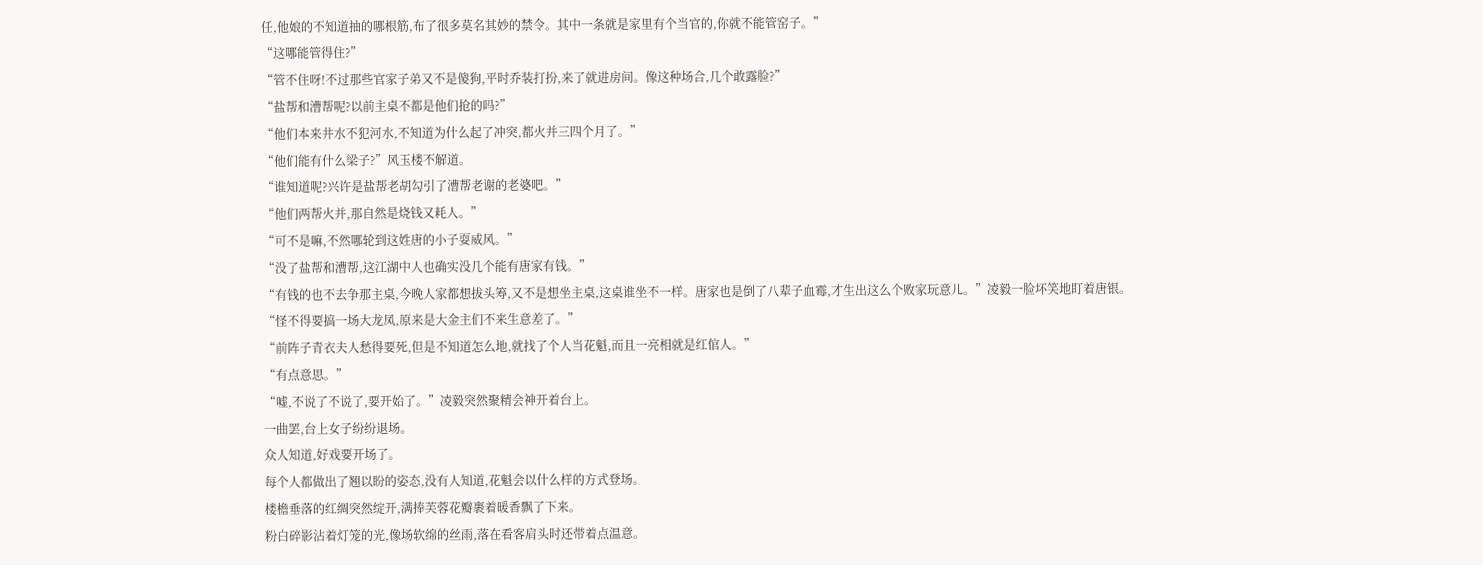任,他娘的不知道抽的哪根筋,布了很多莫名其妙的禁令。其中一条就是家里有个当官的,你就不能管窑子。”
“这哪能管得住?”
“管不住呀!不过那些官家子弟又不是傻狗,平时乔装打扮,来了就进房间。像这种场合,几个敢露脸?”
“盐帮和漕帮呢?以前主桌不都是他们抢的吗?”
“他们本来井水不犯河水,不知道为什么起了冲突,都火并三四个月了。”
“他们能有什么梁子?”风玉楼不解道。
“谁知道呢?兴许是盐帮老胡勾引了漕帮老谢的老婆吧。”
“他们两帮火并,那自然是烧钱又耗人。”
“可不是嘛,不然哪轮到这姓唐的小子耍威风。”
“没了盐帮和漕帮,这江湖中人也确实没几个能有唐家有钱。”
“有钱的也不去争那主桌,今晚人家都想拔头筹,又不是想坐主桌,这桌谁坐不一样。唐家也是倒了八辈子血霉,才生出这么个败家玩意儿。”凌毅一脸坏笑地盯着唐银。
“怪不得要搞一场大龙凤,原来是大金主们不来生意差了。”
“前阵子青衣夫人愁得要死,但是不知道怎么地,就找了个人当花魁,而且一亮相就是红倌人。”
“有点意思。”
“嘘,不说了不说了,要开始了。”凌毅突然聚精会神开着台上。
一曲罢,台上女子纷纷退场。
众人知道,好戏要开场了。
每个人都做出了翘以盼的姿态,没有人知道,花魁会以什么样的方式登场。
楼檐垂落的红绸突然绽开,满捧芙蓉花瓣裹着暖香飘了下来。
粉白碎影沾着灯笼的光,像场软绵的丝雨,落在看客肩头时还带着点温意。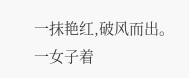一抹艳红,破风而出。
一女子着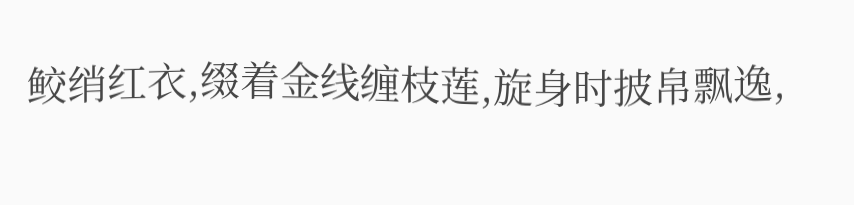鲛绡红衣,缀着金线缠枝莲,旋身时披帛飘逸,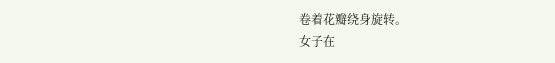卷着花瓣绕身旋转。
女子在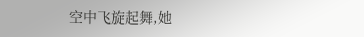空中飞旋起舞,她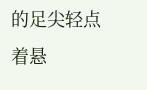的足尖轻点着悬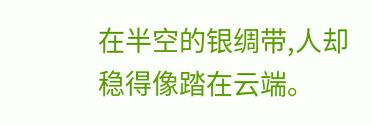在半空的银绸带,人却稳得像踏在云端。